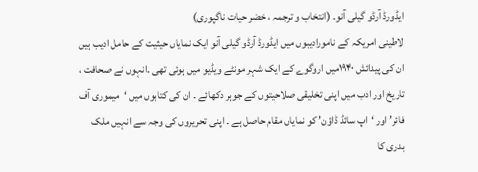ایڈورڈ آرڈو گیلی آنو۔ (انتخاب و ترجمہ ، خضر حیات ناگپوری)
لاطینی امریکہ کے نامورادیبوں میں ایڈورڈ آرڈو گیلی آنو ایک نمایاں حیثیت کے حامل ادیب ہیں ان کی پیدائش ۱۹۴۰میں اروگوے کے ایک شہر مونٹے ویڈیو میں ہوئی تھی ۔انہوں نے صحافت ، تاریخ اور ادب میں اپنی تخلیقی صلاحیتوں کے جوہر دکھائے ۔ ان کی کتابوں میں ‘میموری آف فائر’ اور ‘اپ سائڈ ڈاؤن’ کو نمایاں مقام حاصل ہے ۔ اپنی تحریروں کی وجہ سے انہیں ملک بدری کا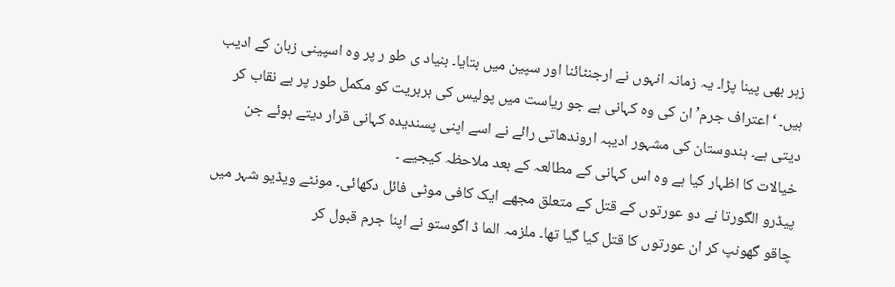زہر بھی پینا پڑا۔ یہ زمانہ انہوں نے ارجنٹائنا اور سپین میں بتایا۔ بنیاد ی طو ر پر وہ اسپینی زبان کے ادیب ہیں۔ ‘اعتراف جرم’ ان کی وہ کہانی ہے جو ریاست میں پولیس کی بربریت کو مکمل طور پر بے نقاب کر دیتی ہے۔ ہندوستان کی مشہور ادیبہ اروندھاتی رائے نے اسے اپنی پسندیدہ کہانی قرار دیتے ہوئے جن خیالات کا اظہار کیا ہے وہ اس کہانی کے مطالعہ کے بعد ملاحظہ کیجیے ۔
پیڈرو الگورتا نے دو عورتوں کے قتل کے متعلق مجھے ایک کافی موٹی فائل دکھائی۔ مونٹے ویڈیو شہر میں چاقو گھونپ کر ان عورتوں کا قتل کیا گیا تھا۔ ملزمہ الما ڈ اگوستو نے اپنا جرم قبول کر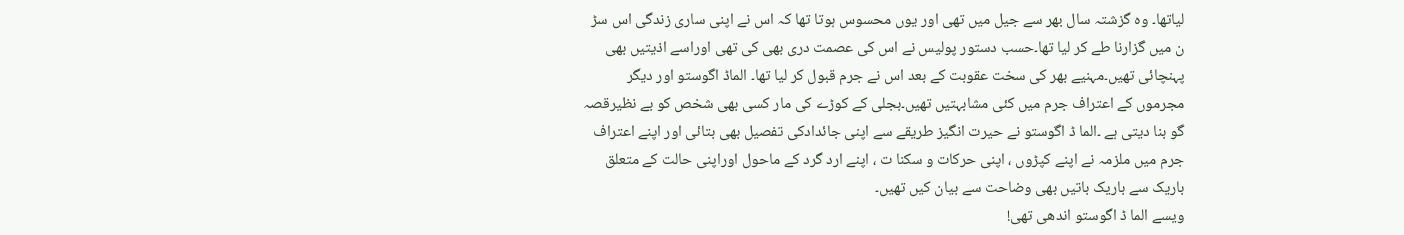لیاتھا۔ وہ گزشتہ سال بھر سے جیل میں تھی اور یوں محسوس ہوتا تھا کہ اس نے اپنی ساری زندگی اس سڑ ن میں گزارنا طے کر لیا تھا۔حسب دستور پولیس نے اس کی عصمت دری بھی کی تھی اوراسے اذیتیں بھی پہنچائی تھیں۔مہنیے بھر کی سخت عقوبت کے بعد اس نے جرم قبول کر لیا تھا۔ الماڈ اگوستو اور دیگر مجرموں کے اعتراف جرم میں کئی مشابہتیں تھیں۔بجلی کے کوڑے کی مار کسی بھی شخص کو بے نظیرقصہ گو بنا دیتی ہے ۔الما ڈ اگوستو نے حیرت انگیز طریقے سے اپنی جائدادکی تفصیل بھی بتائی اور اپنے اعتراف جرم میں ملزمہ نے اپنے کپڑوں ، اپنی حرکات و سکنا ت ، اپنے ارد گرد کے ماحول اوراپنی حالت کے متعلق باریک سے باریک باتیں بھی وضاحت سے بیان کیں تھیں۔
ویسے الما ڈ اگوستو اندھی تھی!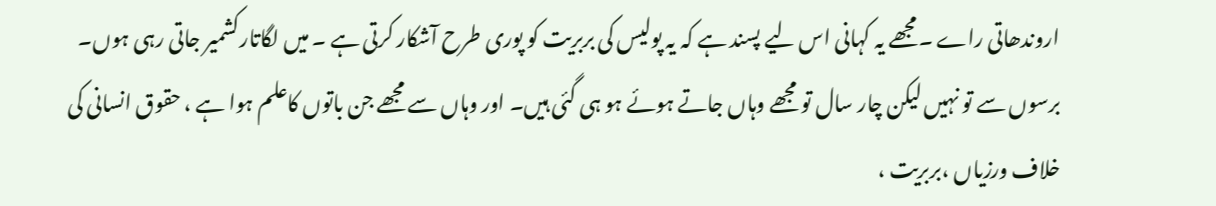اروندھاتی راے ۔مجھے یہ کہانی اس لیے پسند ہے کہ یہ پولیس کی بربریت کو پوری طرح آشکار کرتی ہے ۔ میں لگاتارکشمیر جاتی رہی ہوں۔ برسوں سے تو نہیں لیکن چار سال تو مجھے وہاں جاتے ہوئے ہو ہی گئی ہیں۔ اور وہاں سے مجھے جن باتوں کاعلم ہوا ہے ، حقوق انسانی کی خلاف ورزیاں ،بربریت ،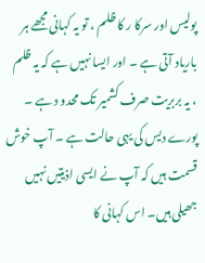پولیس اور سرکا ر کا ظلم ، تو یہ کہانی مجھے ہر باریاد آتی ہے ۔ اور ایسا نہیں ہے کہ یہ ظلم ، یہ بربریت صرف کشمیر تک محدو د ہے ۔ پورے دیس کی یہی حالت ہے ۔ آپ خوش قسمت ہیں کہ آپ نے ایسی اذیتیں نہیں جھیلی ہیں۔ اس کہانی کا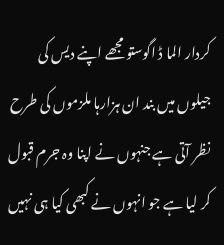کردار الما ڈ اگوستو مجھے اپنے دیس کی جیلوں میں بند ان ہزارہا ملزموں کی طرح نظر آتی ہے جنہوں نے اپنا وہ جرم قبول کر لیا ہے جو انہوں نے کبھی کیا ہی نہیں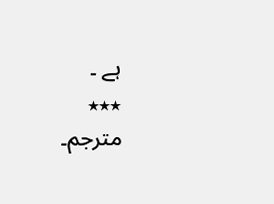ہے ۔
٭٭٭
مترجم۔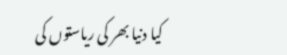کیا دنیا بھر کی ریاستوں کی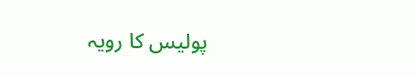پولیس کا رویہ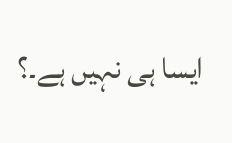ایسا ہی نہیں ہے۔؟